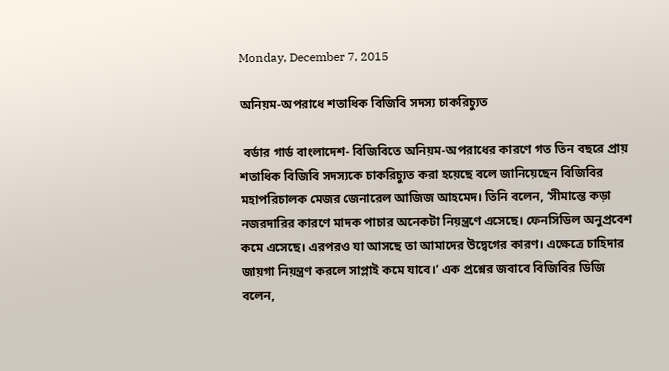Monday, December 7, 2015

অনিয়ম-অপরাধে শতাধিক বিজিবি সদস্য চাকরিচ্যুত

 বর্ডার গার্ড বাংলাদেশ- বিজিবিতে অনিয়ম-অপরাধের কারণে গত তিন বছরে প্রায় শতাধিক বিজিবি সদস্যকে চাকরিচ্যুত করা হয়েছে বলে জানিয়েছেন বিজিবির মহাপরিচালক মেজর জেনারেল আজিজ আহমেদ। তিনি বলেন, ‘সীমান্তে কড়া নজরদারির কারণে মাদক পাচার অনেকটা নিয়ন্ত্রণে এসেছে। ফেনসিডিল অনুপ্রবেশ কমে এসেছে। এরপরও যা আসছে তা আমাদের উদ্বেগের কারণ। এক্ষেত্রে চাহিদার জায়গা নিয়ন্ত্রণ করলে সাপ্লাই কমে যাবে।’ এক প্রশ্নের জবাবে বিজিবির ডিজি বলেন,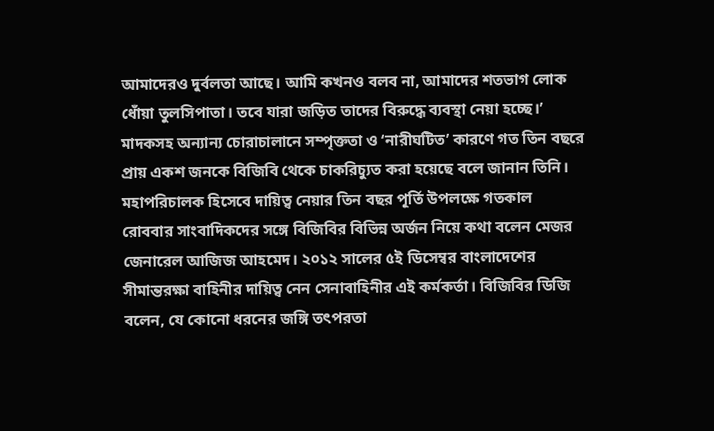আমাদেরও দুর্বলতা আছে। আমি কখনও বলব না, আমাদের শতভাগ লোক ধোঁয়া তুলসিপাতা। তবে যারা জড়িত তাদের বিরুদ্ধে ব্যবস্থা নেয়া হচ্ছে।’ মাদকসহ অন্যান্য চোরাচালানে সম্পৃক্ততা ও ‘নারীঘটিত’ কারণে গত তিন বছরে প্রায় একশ জনকে বিজিবি থেকে চাকরিচ্যুত করা হয়েছে বলে জানান তিনি। মহাপরিচালক হিসেবে দায়িত্ব নেয়ার তিন বছর পূর্তি উপলক্ষে গতকাল রোববার সাংবাদিকদের সঙ্গে বিজিবির বিভিন্ন অর্জন নিয়ে কথা বলেন মেজর জেনারেল আজিজ আহমেদ। ২০১২ সালের ৫ই ডিসেম্বর বাংলাদেশের সীমান্তরক্ষা বাহিনীর দায়িত্ব নেন সেনাবাহিনীর এই কর্মকর্তা। বিজিবির ডিজি বলেন, যে কোনো ধরনের জঙ্গি তৎপরতা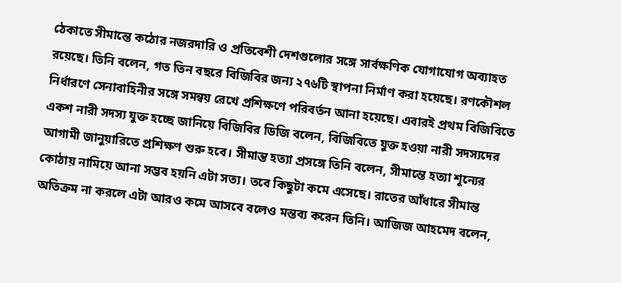ঠেকাতে সীমান্তে কঠোর নজরদারি ও প্রতিবেশী দেশগুলোর সঙ্গে সার্বক্ষণিক যোগাযোগ অব্যাহত রয়েছে। তিনি বলেন, গত তিন বছরে বিজিবির জন্য ২৭৬টি স্থাপনা নির্মাণ করা হয়েছে। রণকৌশল নির্ধারণে সেনাবাহিনীর সঙ্গে সমন্বয় রেখে প্রশিক্ষণে পরিবর্তন আনা হয়েছে। এবারই প্রথম বিজিবিতে একশ নারী সদস্য যুক্ত হচ্ছে জানিয়ে বিজিবির ডিজি বলেন, বিজিবিতে যুক্ত হওয়া নারী সদস্যদের আগামী জানুয়ারিতে প্রশিক্ষণ শুরু হবে। সীমান্ত হত্যা প্রসঙ্গে তিনি বলেন, সীমান্তে হত্যা শূন্যের কোঠায় নামিয়ে আনা সম্ভব হয়নি এটা সত্য। তবে কিছুটা কমে এসেছে। রাতের আঁধারে সীমান্ত অতিক্রম না করলে এটা আরও কমে আসবে বলেও মন্তব্য করেন তিনি। আজিজ আহমেদ বলেন,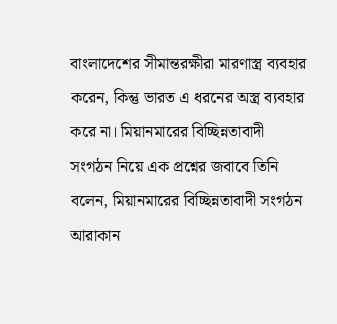বাংলাদেশের সীমান্তরক্ষীরা মারণাস্ত্র ব্যবহার করেন, কিন্তু ভারত এ ধরনের অস্ত্র ব্যবহার করে না। মিয়ানমারের বিচ্ছিন্নতাবাদী সংগঠন নিয়ে এক প্রশ্নের জবাবে তিনি বলেন, মিয়ানমারের বিচ্ছিন্নতাবাদী সংগঠন আরাকান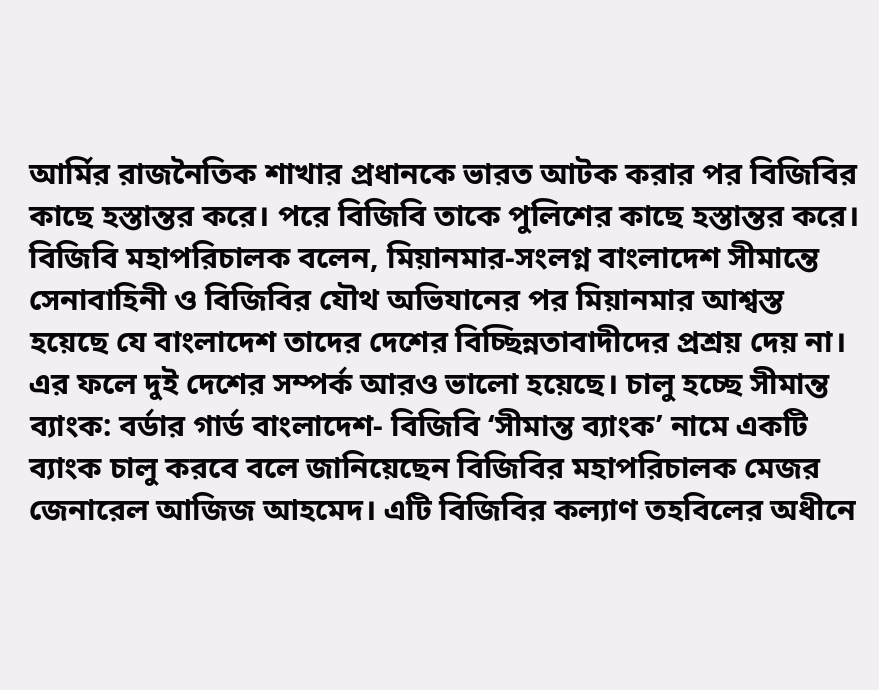আর্মির রাজনৈতিক শাখার প্রধানকে ভারত আটক করার পর বিজিবির কাছে হস্তান্তর করে। পরে বিজিবি তাকে পুলিশের কাছে হস্তান্তর করে। বিজিবি মহাপরিচালক বলেন, মিয়ানমার-সংলগ্ন বাংলাদেশ সীমান্তে সেনাবাহিনী ও বিজিবির যৌথ অভিযানের পর মিয়ানমার আশ্বস্ত হয়েছে যে বাংলাদেশ তাদের দেশের বিচ্ছিন্নতাবাদীদের প্রশ্রয় দেয় না। এর ফলে দুই দেশের সম্পর্ক আরও ভালো হয়েছে। চালু হচ্ছে সীমান্ত ব্যাংক: বর্ডার গার্ড বাংলাদেশ- বিজিবি ‘সীমান্ত ব্যাংক’ নামে একটি ব্যাংক চালু করবে বলে জানিয়েছেন বিজিবির মহাপরিচালক মেজর জেনারেল আজিজ আহমেদ। এটি বিজিবির কল্যাণ তহবিলের অধীনে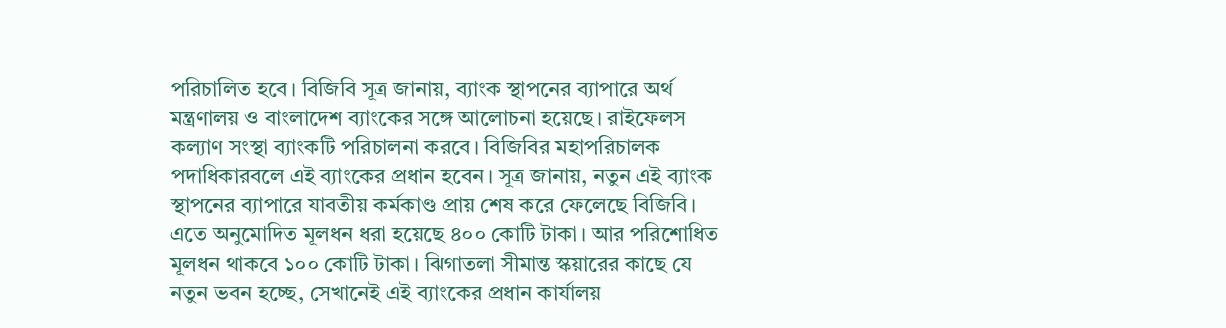পরিচালিত হবে। বিজিবি সূত্র জানায়, ব্যাংক স্থাপনের ব্যাপারে অর্থ মন্ত্রণালয় ও বাংলাদেশ ব্যাংকের সঙ্গে আলোচনা হয়েছে। রাইফেলস কল্যাণ সংস্থা ব্যাংকটি পরিচালনা করবে। বিজিবির মহাপরিচালক পদাধিকারবলে এই ব্যাংকের প্রধান হবেন। সূত্র জানায়, নতুন এই ব্যাংক স্থাপনের ব্যাপারে যাবতীয় কর্মকাণ্ড প্রায় শেষ করে ফেলেছে বিজিবি। এতে অনুমোদিত মূলধন ধরা হয়েছে ৪০০ কোটি টাকা। আর পরিশোধিত মূলধন থাকবে ১০০ কোটি টাকা। ঝিগাতলা সীমান্ত স্কয়ারের কাছে যে নতুন ভবন হচ্ছে, সেখানেই এই ব্যাংকের প্রধান কার্যালয়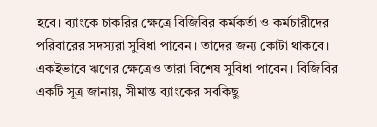হবে। ব্যাংকে চাকরির ক্ষেত্রে বিজিবির কর্মকর্তা ও কর্মচারীদের পরিবারের সদস্যরা সুবিধা পাবেন। তাদের জন্য কোটা থাকবে। একইভাবে ঋণের ক্ষেত্রেও তারা বিশেষ সুবিধা পাবেন। বিজিবির একটি সূত্র জানায়, সীমান্ত ব্যাংকের সবকিছু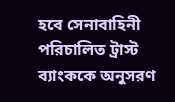হবে সেনাবাহিনী পরিচালিত ট্রাস্ট ব্যাংককে অনুসরণ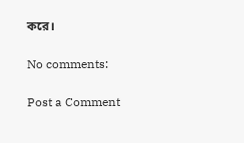করে।

No comments:

Post a Comment